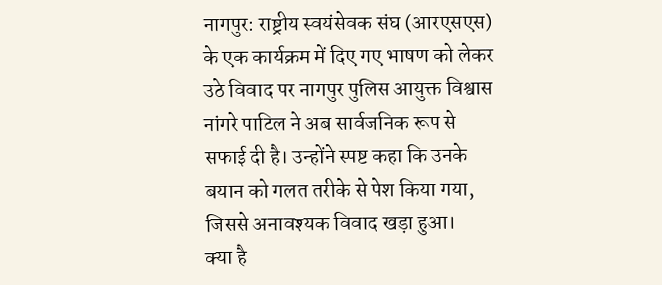नागपुर: राष्ट्रीय स्वयंसेवक संघ (आरएसएस) के एक कार्यक्रम में दिए गए भाषण को लेकर उठे विवाद पर नागपुर पुलिस आयुक्त विश्वास नांगरे पाटिल ने अब सार्वजनिक रूप से सफाई दी है। उन्होंने स्पष्ट कहा कि उनके बयान को गलत तरीके से पेश किया गया, जिससे अनावश्यक विवाद खड़ा हुआ।
क्या है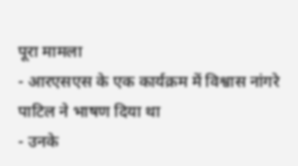पूरा मामला
- आरएसएस के एक कार्यक्रम में विश्वास नांगरे पाटिल ने भाषण दिया था
- उनके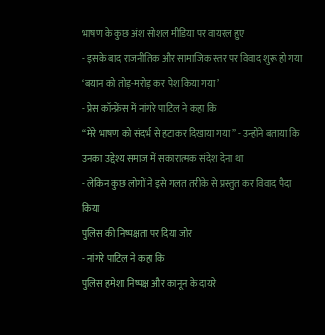भाषण के कुछ अंश सोशल मीडिया पर वायरल हुए
- इसके बाद राजनीतिक और सामाजिक स्तर पर विवाद शुरू हो गया
‘बयान को तोड़-मरोड़ कर पेश किया गया’
- प्रेस कॉन्फ्रेंस में नांगरे पाटिल ने कहा कि
“मेरे भाषण को संदर्भ से हटाकर दिखाया गया” - उन्होंने बताया कि उनका उद्देश्य समाज में सकारात्मक संदेश देना था
- लेकिन कुछ लोगों ने इसे गलत तरीके से प्रस्तुत कर विवाद पैदा किया
पुलिस की निष्पक्षता पर दिया जोर
- नांगरे पाटिल ने कहा कि
पुलिस हमेशा निष्पक्ष और कानून के दायरे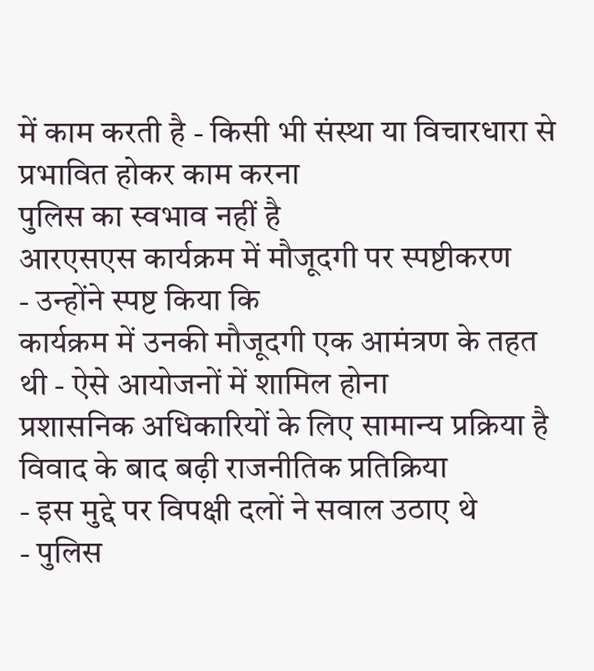में काम करती है - किसी भी संस्था या विचारधारा से प्रभावित होकर काम करना
पुलिस का स्वभाव नहीं है
आरएसएस कार्यक्रम में मौजूदगी पर स्पष्टीकरण
- उन्होंने स्पष्ट किया कि
कार्यक्रम में उनकी मौजूदगी एक आमंत्रण के तहत थी - ऐसे आयोजनों में शामिल होना
प्रशासनिक अधिकारियों के लिए सामान्य प्रक्रिया है
विवाद के बाद बढ़ी राजनीतिक प्रतिक्रिया
- इस मुद्दे पर विपक्षी दलों ने सवाल उठाए थे
- पुलिस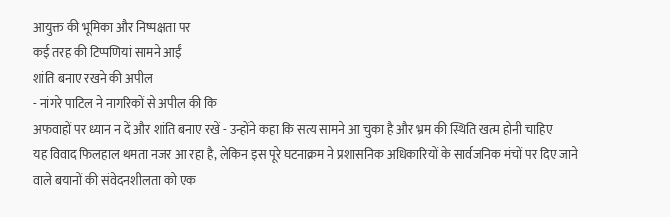आयुक्त की भूमिका और निष्पक्षता पर
कई तरह की टिप्पणियां सामने आईं
शांति बनाए रखने की अपील
- नांगरे पाटिल ने नागरिकों से अपील की कि
अफवाहों पर ध्यान न दें और शांति बनाए रखें - उन्होंने कहा कि सत्य सामने आ चुका है और भ्रम की स्थिति खत्म होनी चाहिए
यह विवाद फिलहाल थमता नजर आ रहा है, लेकिन इस पूरे घटनाक्रम ने प्रशासनिक अधिकारियों के सार्वजनिक मंचों पर दिए जाने वाले बयानों की संवेदनशीलता को एक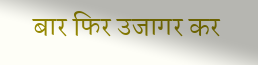बार फिर उजागर कर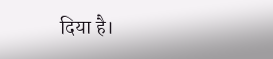दिया है।